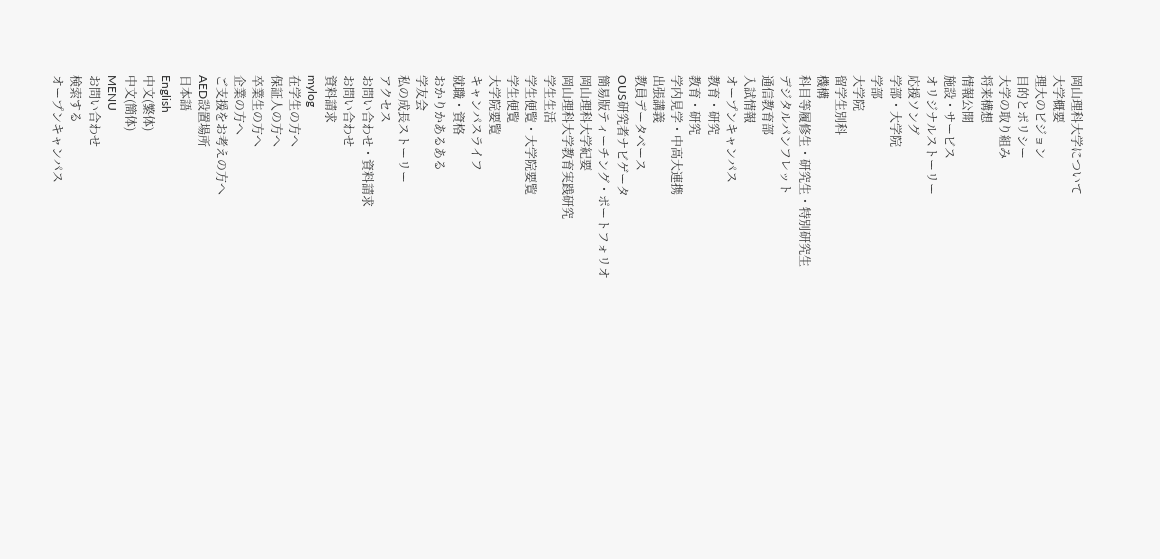岡山理科大学について
大学概要
理大のビジョン
目的とポリシー
大学の取り組み
将来構想
情報公開
施設・サービス
オリジナルストーリー
応援ソング
学部・大学院
学部
大学院
留学生別科
機構
科目等履修生・研究生・特別研究生
デジタルパンフレット
通信教育部
入試情報
オープンキャンパス
教育・研究
教育・研究
学内見学・中高大連携
出張講義
教員データベース
OUS研究者ナビゲータ
簡易版ティーチング・ポートフォリオ
岡山理科大学紀要
岡山理科大学教育実践研究
学生生活
学生便覧・大学院要覧
学生便覧
大学院要覧
キャンパスライフ
就職・資格
おかりかあるある
学友会
私の成長ストーリー
アクセス
お問い合わせ・資料請求
お問い合わせ
資料請求
mylog
在学生の方へ
保証人の方へ
卒業生の方へ
企業の方へ
ご支援をお考えの方へ
AED設置場所
日本語
English
中文(繁体)
中文(簡体)
MENU
お問い合わせ
検索する
オープンキャンパス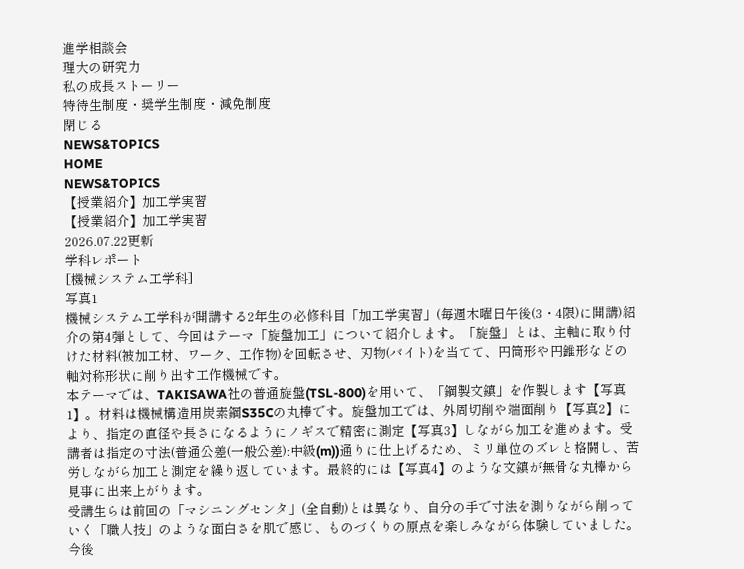進学相談会
理大の研究力
私の成長ストーリー
特待生制度・奨学生制度・減免制度
閉じる
NEWS&TOPICS
HOME
NEWS&TOPICS
【授業紹介】加工学実習
【授業紹介】加工学実習
2026.07.22更新
学科レポート
[機械システム工学科]
写真1
機械システム工学科が開講する2年生の必修科目「加工学実習」(毎週木曜日午後(3・4限)に開講)紹介の第4弾として、今回はテーマ「旋盤加工」について紹介します。「旋盤」とは、主軸に取り付けた材料(被加工材、ワーク、工作物)を回転させ、刃物(バイト)を当てて、円筒形や円錐形などの軸対称形状に削り出す工作機械です。
本テーマでは、TAKISAWA社の普通旋盤(TSL-800)を用いて、「鋼製文鎮」を作製します【写真1】。材料は機械構造用炭素鋼S35Cの丸棒です。旋盤加工では、外周切削や端面削り【写真2】により、指定の直径や長さになるようにノギスで精密に測定【写真3】しながら加工を進めます。受講者は指定の寸法(普通公差(一般公差):中級(m))通りに仕上げるため、ミリ単位のズレと格闘し、苦労しながら加工と測定を繰り返しています。最終的には【写真4】のような文鎮が無骨な丸棒から見事に出来上がります。
受講生らは前回の「マシニングセンタ」(全自動)とは異なり、自分の手で寸法を測りながら削っていく「職人技」のような面白さを肌で感じ、ものづくりの原点を楽しみながら体験していました。
今後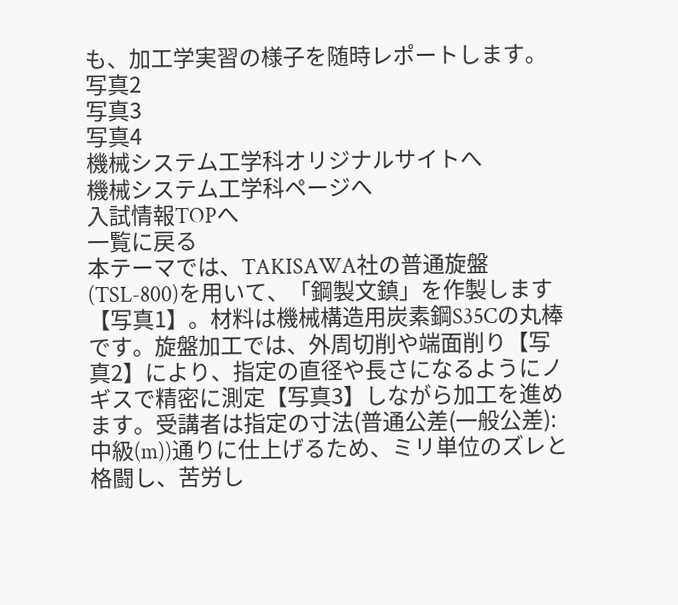も、加工学実習の様子を随時レポートします。
写真2
写真3
写真4
機械システム工学科オリジナルサイトへ
機械システム工学科ページへ
入試情報TOPへ
一覧に戻る
本テーマでは、TAKISAWA社の普通旋盤(TSL-800)を用いて、「鋼製文鎮」を作製します【写真1】。材料は機械構造用炭素鋼S35Cの丸棒です。旋盤加工では、外周切削や端面削り【写真2】により、指定の直径や長さになるようにノギスで精密に測定【写真3】しながら加工を進めます。受講者は指定の寸法(普通公差(一般公差):中級(m))通りに仕上げるため、ミリ単位のズレと格闘し、苦労し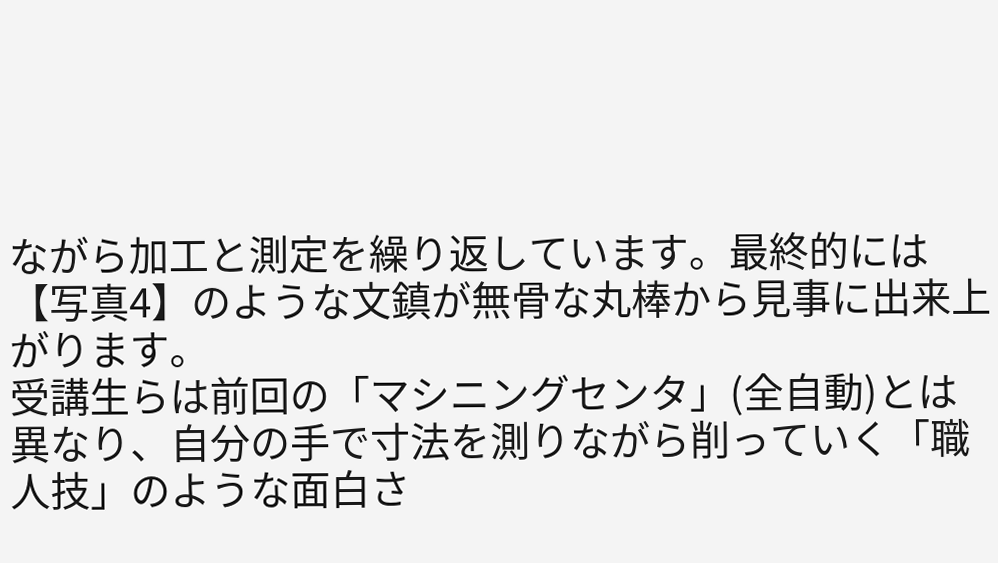ながら加工と測定を繰り返しています。最終的には【写真4】のような文鎮が無骨な丸棒から見事に出来上がります。
受講生らは前回の「マシニングセンタ」(全自動)とは異なり、自分の手で寸法を測りながら削っていく「職人技」のような面白さ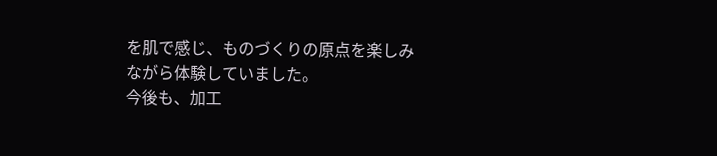を肌で感じ、ものづくりの原点を楽しみながら体験していました。
今後も、加工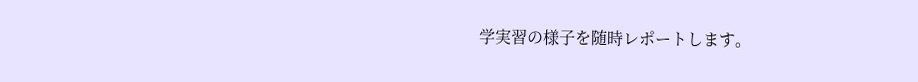学実習の様子を随時レポートします。